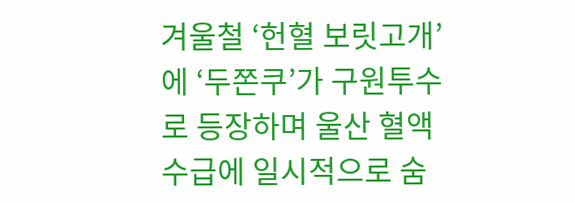겨울철 ‘헌혈 보릿고개’에 ‘두쫀쿠’가 구원투수로 등장하며 울산 혈액 수급에 일시적으로 숨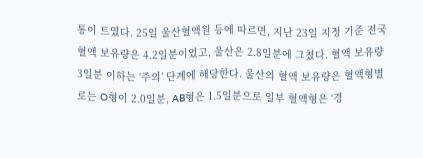통이 트였다. 25일 울산혈액원 등에 따르면, 지난 23일 지정 기준 전국 혈액 보유량은 4.2일분이었고, 울산은 2.8일분에 그쳤다. 혈액 보유량 3일분 이하는 ‘주의’ 단계에 해당한다. 울산의 혈액 보유량은 혈액형별로는 O형이 2.0일분, AB형은 1.5일분으로 일부 혈액형은 ‘경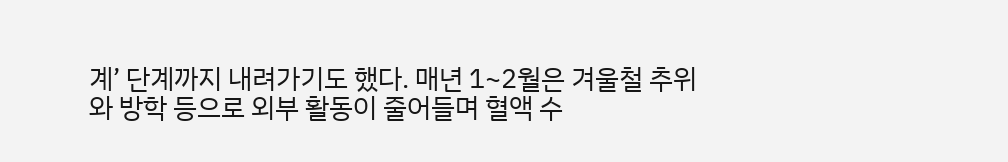계’ 단계까지 내려가기도 했다. 매년 1~2월은 겨울철 추위와 방학 등으로 외부 활동이 줄어들며 혈액 수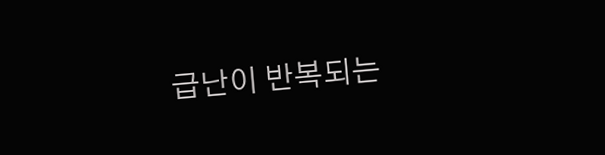급난이 반복되는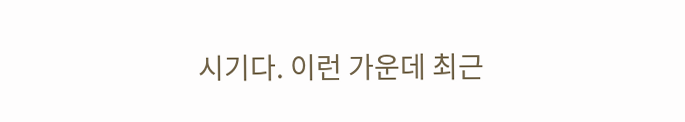시기다. 이런 가운데 최근